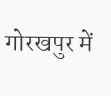गोरखपुर में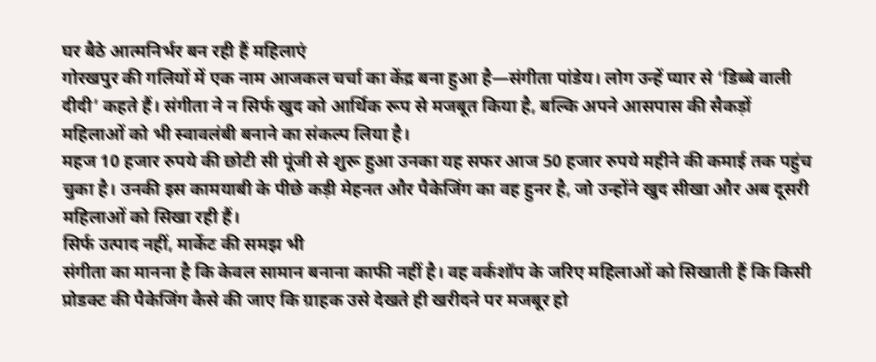घर बैठे आत्मनिर्भर बन रही हैं महिलाएं
गोरखपुर की गलियों में एक नाम आजकल चर्चा का केंद्र बना हुआ है—संगीता पांडेय। लोग उन्हें प्यार से ‘डिब्बे वाली दीदी’ कहते हैं। संगीता ने न सिर्फ खुद को आर्थिक रूप से मजबूत किया है, बल्कि अपने आसपास की सैकड़ों महिलाओं को भी स्वावलंबी बनाने का संकल्प लिया है।
महज 10 हजार रुपये की छोटी सी पूंजी से शुरू हुआ उनका यह सफर आज 50 हजार रुपये महीने की कमाई तक पहुंच चुका है। उनकी इस कामयाबी के पीछे कड़ी मेहनत और पैकेजिंग का वह हुनर है, जो उन्होंने खुद सीखा और अब दूसरी महिलाओं को सिखा रही हैं।
सिर्फ उत्पाद नहीं, मार्केट की समझ भी
संगीता का मानना है कि केवल सामान बनाना काफी नहीं है। वह वर्कशॉप के जरिए महिलाओं को सिखाती हैं कि किसी प्रोडक्ट की पैकेजिंग कैसे की जाए कि ग्राहक उसे देखते ही खरीदने पर मजबूर हो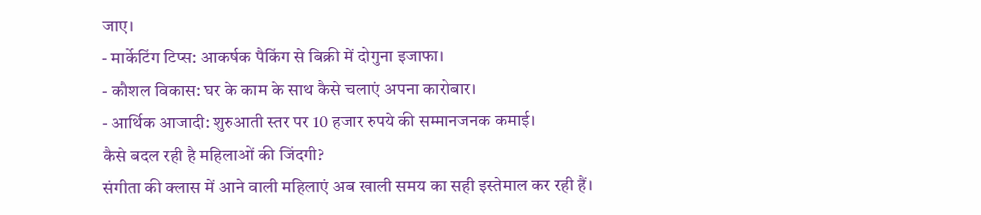जाए।
- मार्केटिंग टिप्स: आकर्षक पैकिंग से बिक्री में दोगुना इजाफा।
- कौशल विकास: घर के काम के साथ कैसे चलाएं अपना कारोबार।
- आर्थिक आजादी: शुरुआती स्तर पर 10 हजार रुपये की सम्मानजनक कमाई।
कैसे बदल रही है महिलाओं की जिंदगी?
संगीता की क्लास में आने वाली महिलाएं अब खाली समय का सही इस्तेमाल कर रही हैं।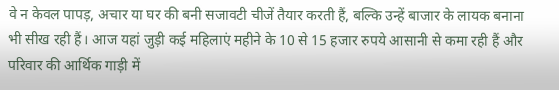वे न केवल पापड़, अचार या घर की बनी सजावटी चीजें तैयार करती हैं, बल्कि उन्हें बाजार के लायक बनाना भी सीख रही हैं। आज यहां जुड़ी कई महिलाएं महीने के 10 से 15 हजार रुपये आसानी से कमा रही हैं और परिवार की आर्थिक गाड़ी में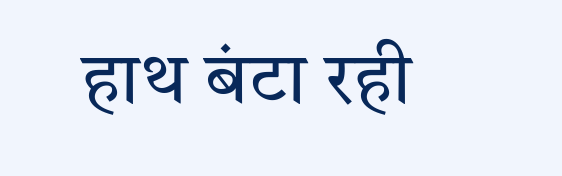हाथ बंटा रही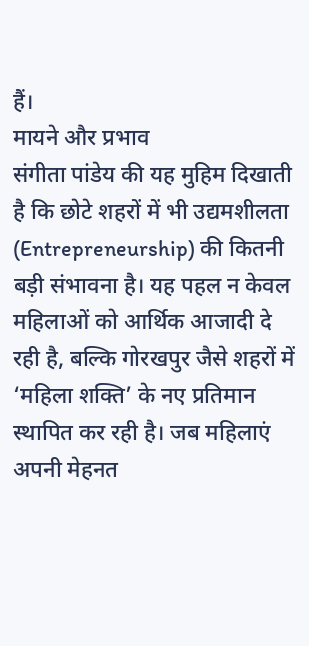हैं।
मायने और प्रभाव
संगीता पांडेय की यह मुहिम दिखाती है कि छोटे शहरों में भी उद्यमशीलता (Entrepreneurship) की कितनी बड़ी संभावना है। यह पहल न केवल महिलाओं को आर्थिक आजादी दे रही है, बल्कि गोरखपुर जैसे शहरों में ‘महिला शक्ति’ के नए प्रतिमान स्थापित कर रही है। जब महिलाएं अपनी मेहनत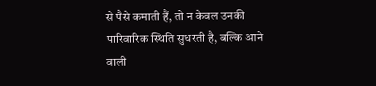से पैसे कमाती हैं, तो न केवल उनकी पारिवारिक स्थिति सुधरती है, बल्कि आने वाली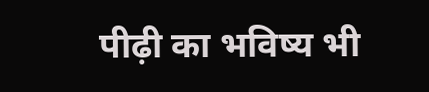पीढ़ी का भविष्य भी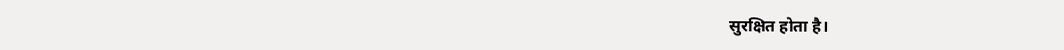सुरक्षित होता है।